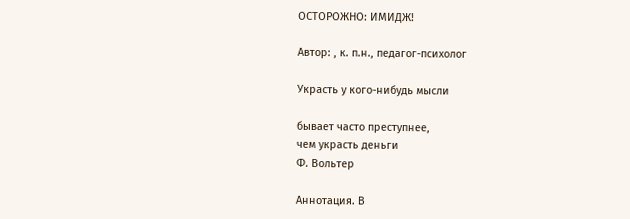ОСТОРОЖНО: ИМИДЖ!

Автор: , к. п.н., педагог-психолог

Украсть у кого-нибудь мысли

бывает часто преступнее,
чем украсть деньги
Ф. Вольтер

Аннотация. В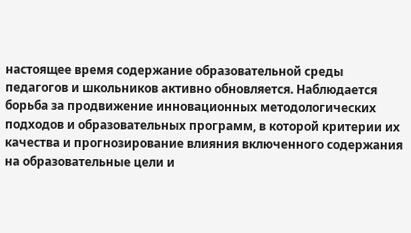настоящее время содержание образовательной среды педагогов и школьников активно обновляется. Наблюдается борьба за продвижение инновационных методологических подходов и образовательных программ, в которой критерии их качества и прогнозирование влияния включенного содержания на образовательные цели и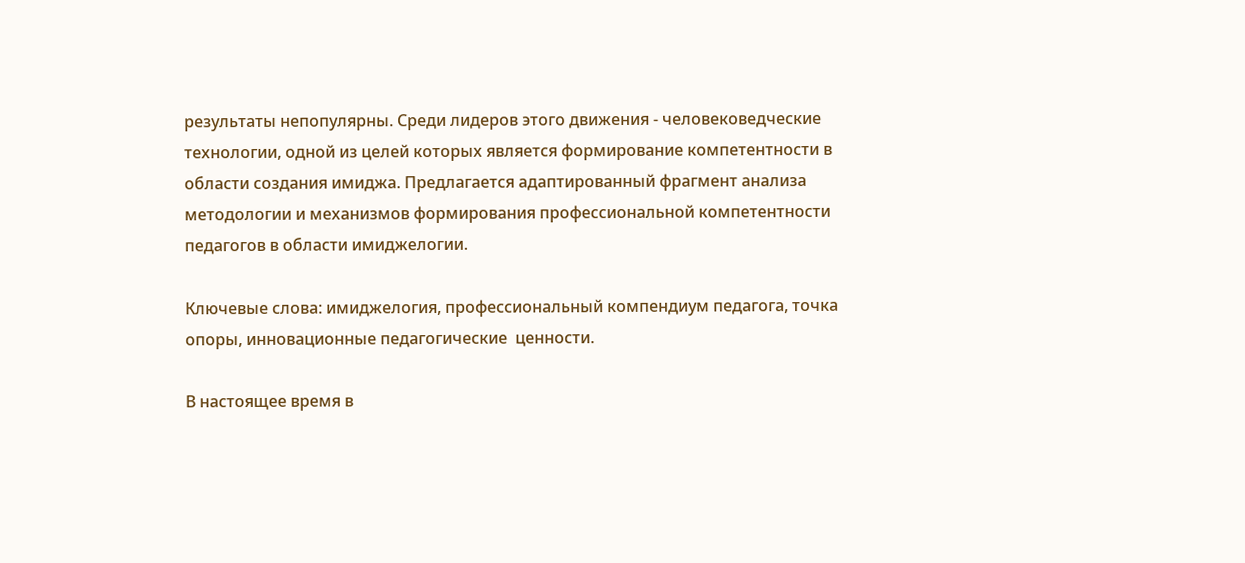результаты непопулярны. Среди лидеров этого движения - человековедческие технологии, одной из целей которых является формирование компетентности в области создания имиджа. Предлагается адаптированный фрагмент анализа методологии и механизмов формирования профессиональной компетентности педагогов в области имиджелогии.

Ключевые слова: имиджелогия, профессиональный компендиум педагога, точка опоры, инновационные педагогические  ценности.

В настоящее время в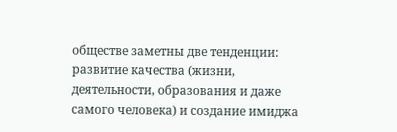обществе заметны две тенденции: развитие качества (жизни, деятельности, образования и даже самого человека) и создание имиджа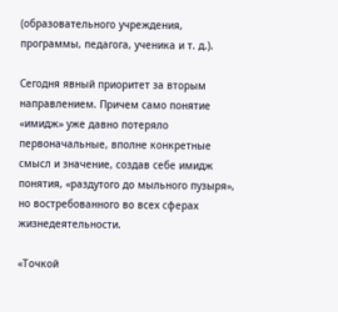(образовательного учреждения, программы, педагога, ученика и т. д.).

Сегодня явный приоритет за вторым направлением. Причем само понятие «имидж» уже давно потеряло первоначальные, вполне конкретные смысл и значение, создав себе имидж понятия, «раздутого до мыльного пузыря», но востребованного во всех сферах жизнедеятельности.

«Точкой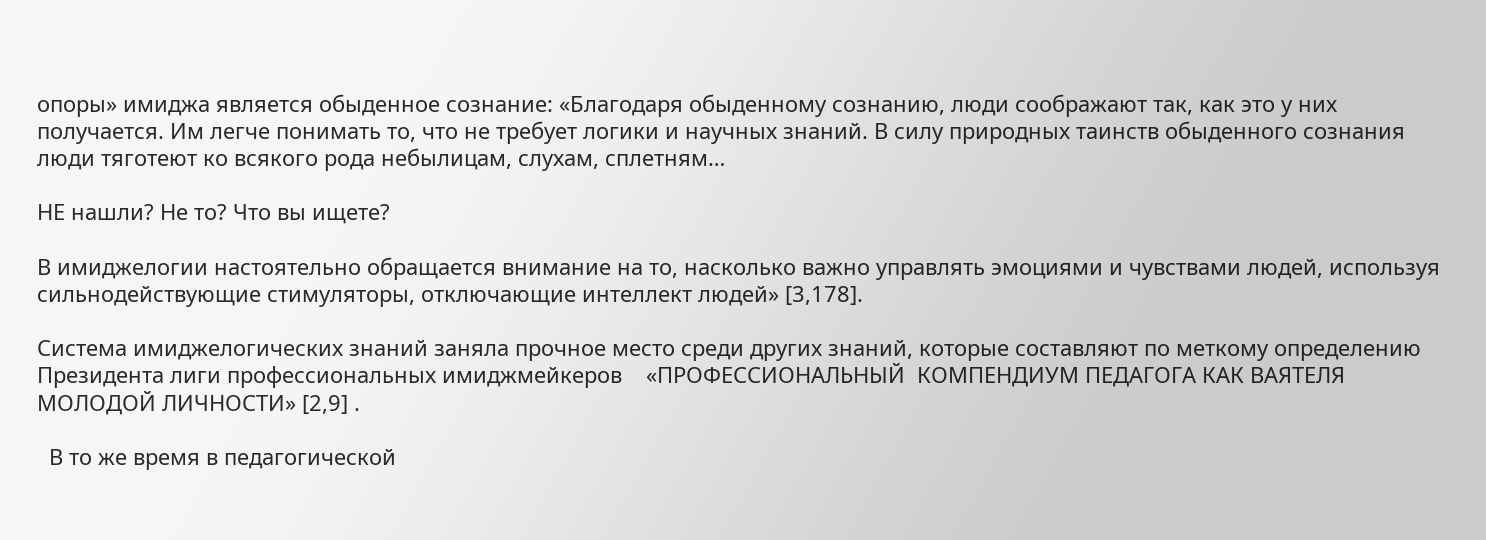опоры» имиджа является обыденное сознание: «Благодаря обыденному сознанию, люди соображают так, как это у них получается. Им легче понимать то, что не требует логики и научных знаний. В силу природных таинств обыденного сознания люди тяготеют ко всякого рода небылицам, слухам, сплетням…

НЕ нашли? Не то? Что вы ищете?

В имиджелогии настоятельно обращается внимание на то, насколько важно управлять эмоциями и чувствами людей, используя сильнодействующие стимуляторы, отключающие интеллект людей» [3,178].

Система имиджелогических знаний заняла прочное место среди других знаний, которые составляют по меткому определению Президента лиги профессиональных имиджмейкеров    «ПРОФЕССИОНАЛЬНЫЙ  КОМПЕНДИУМ ПЕДАГОГА КАК ВАЯТЕЛЯ МОЛОДОЙ ЛИЧНОСТИ» [2,9] .

  В то же время в педагогической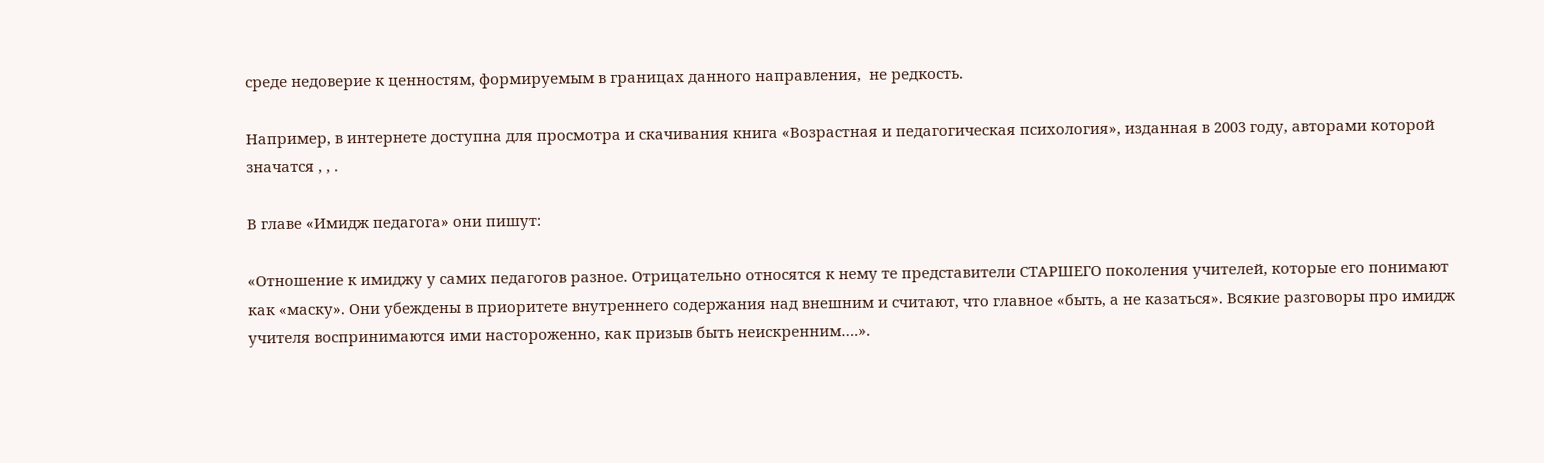среде недоверие к ценностям, формируемым в границах данного направления,  не редкость.

Например, в интернете доступна для просмотра и скачивания книга «Возрастная и педагогическая психология», изданная в 2003 году, авторами которой значатся , , .

В главе «Имидж педагога» они пишут:

«Отношение к имиджу у самих педагогов разное. Отрицательно относятся к нему те представители СТАРШЕГО поколения учителей, которые его понимают как «маску». Они убеждены в приоритете внутреннего содержания над внешним и считают, что главное «быть, а не казаться». Всякие разговоры про имидж учителя воспринимаются ими настороженно, как призыв быть неискренним….».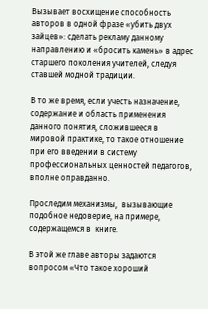Вызывает восхищение способность авторов в одной фразе «убить двух зайцев»: сделать рекламу данному направлению и «бросить камень» в адрес старшего поколения учителей, следуя ставшей модной традиции.

В то же время, если учесть назначение, содержание и область применения данного понятия, сложившееся в мировой практике, то такое отношение при его введении в систему профессиональных ценностей педагогов, вполне оправданно.

Проследим механизмы,  вызывающие подобное недоверие, на примере, содержащемся в  книге.

В этой же главе авторы задаются вопросом «Что такое хороший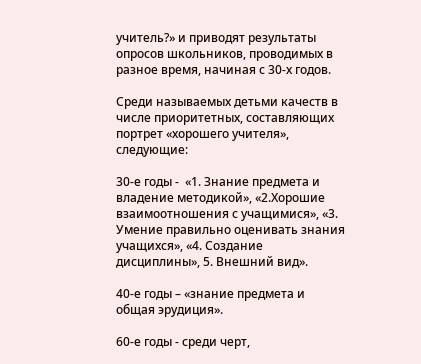учитель?» и приводят результаты опросов школьников, проводимых в разное время, начиная с 30-х годов.

Среди называемых детьми качеств в числе приоритетных, составляющих портрет «хорошего учителя», следующие:

30-е годы -  «1. Знание предмета и владение методикой», «2.Хорошие взаимоотношения с учащимися», «3. Умение правильно оценивать знания учащихся», «4. Создание дисциплины», 5. Внешний вид».

40-е годы – «знание предмета и общая эрудиция».

60-е годы - среди черт,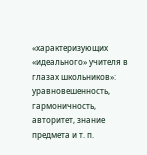«характеризующих «идеального» учителя в глазах школьников»: уравновешенность, гармоничность, авторитет, знание предмета и т. п.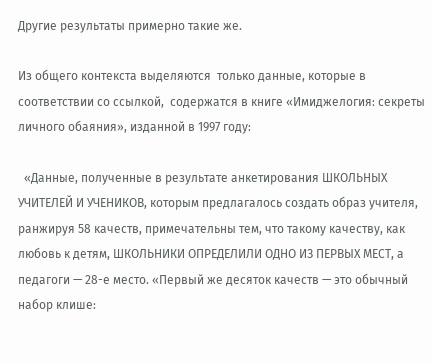Другие результаты примерно такие же.

Из общего контекста выделяются  только данные, которые в соответствии со ссылкой,  содержатся в книге «Имиджелогия: секреты личного обаяния», изданной в 1997 году:

  «Данные, полученные в результате анкетирования ШКОЛЬНЫХ УЧИТЕЛЕЙ И УЧЕНИКОВ, которым предлагалось создать образ учителя, ранжируя 58 качеств, примечательны тем, что такому качеству, как любовь к детям, ШКОЛЬНИКИ ОПРЕДЕЛИЛИ ОДНО ИЗ ПЕРВЫХ МЕСТ, а педагоги — 28-е место. «Первый же десяток качеств — это обычный набор клише: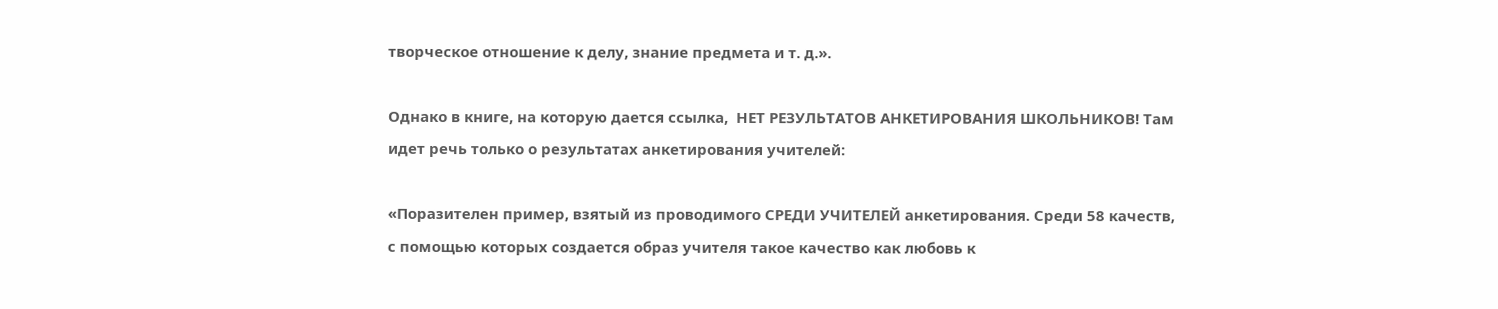творческое отношение к делу, знание предмета и т. д.».

Однако в книге, на которую дается ссылка,  НЕТ РЕЗУЛЬТАТОВ АНКЕТИРОВАНИЯ ШКОЛЬНИКОВ! Там идет речь только о результатах анкетирования учителей:

«Поразителен пример, взятый из проводимого СРЕДИ УЧИТЕЛЕЙ анкетирования. Среди 58 качеств, с помощью которых создается образ учителя такое качество как любовь к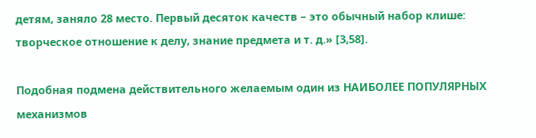детям, заняло 28 место. Первый десяток качеств – это обычный набор клише: творческое отношение к делу, знание предмета и т. д.» [3,58].

Подобная подмена действительного желаемым один из НАИБОЛЕЕ ПОПУЛЯРНЫХ механизмов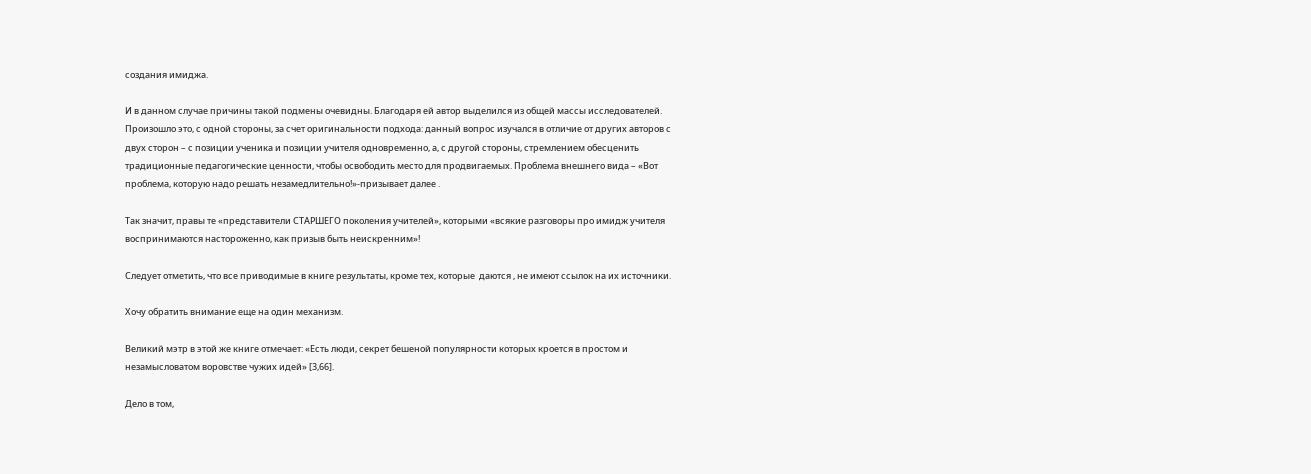создания имиджа.

И в данном случае причины такой подмены очевидны. Благодаря ей автор выделился из общей массы исследователей. Произошло это, с одной стороны, за счет оригинальности подхода: данный вопрос изучался в отличие от других авторов с двух сторон – с позиции ученика и позиции учителя одновременно, а, с другой стороны, стремлением обесценить традиционные педагогические ценности, чтобы освободить место для продвигаемых. Проблема внешнего вида – «Вот проблема, которую надо решать незамедлительно!»-призывает далее .

Так значит, правы те «представители СТАРШЕГО поколения учителей», которыми «всякие разговоры про имидж учителя воспринимаются настороженно, как призыв быть неискренним»!

Следует отметить, что все приводимые в книге результаты, кроме тех, которые  даются , не имеют ссылок на их источники.

Хочу обратить внимание еще на один механизм.

Великий мэтр в этой же книге отмечает: «Есть люди, секрет бешеной популярности которых кроется в простом и незамысловатом воровстве чужих идей» [3,66].

Дело в том,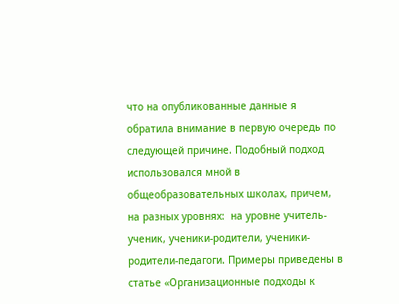что на опубликованные данные я обратила внимание в первую очередь по следующей причине. Подобный подход использовался мной в общеобразовательных школах, причем, на разных уровнях:  на уровне учитель-ученик, ученики-родители, ученики-родители-педагоги. Примеры приведены в статье «Организационные подходы к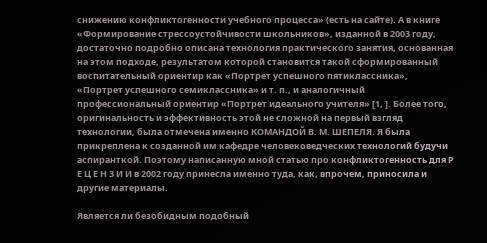снижению конфликтогенности учебного процесса» (есть на сайте). А в книге «Формирование стрессоустойчивости школьников», изданной в 2003 году, достаточно подробно описана технология практического занятия, основанная на этом подходе, результатом которой становится такой сформированный воспитательный ориентир как «Портрет успешного пятиклассника», «Портрет успешного семиклассника» и т. п., и аналогичный профессиональный ориентир «Портрет идеального учителя» [1, ]. Более того, оригинальность и эффективность этой не сложной на первый взгляд технологии, была отмечена именно КОМАНДОЙ В. М. ШЕПЕЛЯ. Я была прикреплена к созданной им кафедре человековедческих технологий будучи аспиранткой. Поэтому написанную мной статью про конфликтогенность для Р Е Ц Е Н З И И в 2002 году принесла именно туда, как, впрочем, приносила и другие материалы.

Является ли безобидным подобный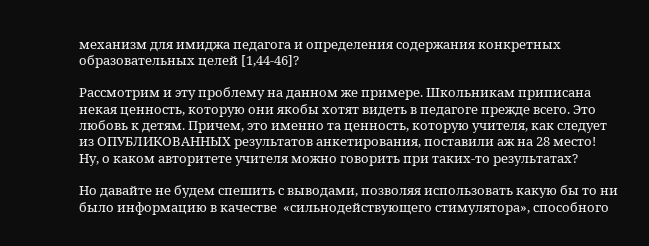механизм для имиджа педагога и определения содержания конкретных образовательных целей [1,44-46]?

Рассмотрим и эту проблему на данном же примере. Школьникам приписана некая ценность, которую они якобы хотят видеть в педагоге прежде всего. Это любовь к детям. Причем, это именно та ценность, которую учителя, как следует из ОПУБЛИКОВАННЫХ результатов анкетирования, поставили аж на 28 место! Ну, о каком авторитете учителя можно говорить при таких-то результатах?

Но давайте не будем спешить с выводами, позволяя использовать какую бы то ни было информацию в качестве  «сильнодействующего стимулятора», способного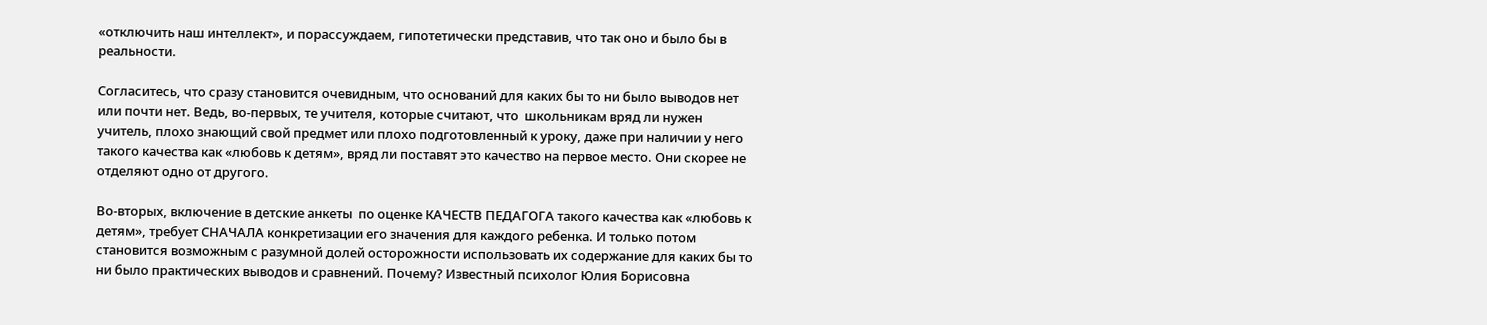«отключить наш интеллект», и порассуждаем, гипотетически представив, что так оно и было бы в реальности.

Согласитесь, что сразу становится очевидным, что оснований для каких бы то ни было выводов нет или почти нет. Ведь, во-первых, те учителя, которые считают, что  школьникам вряд ли нужен учитель, плохо знающий свой предмет или плохо подготовленный к уроку, даже при наличии у него такого качества как «любовь к детям», вряд ли поставят это качество на первое место. Они скорее не отделяют одно от другого.

Во-вторых, включение в детские анкеты  по оценке КАЧЕСТВ ПЕДАГОГА такого качества как «любовь к детям», требует СНАЧАЛА конкретизации его значения для каждого ребенка. И только потом становится возможным с разумной долей осторожности использовать их содержание для каких бы то ни было практических выводов и сравнений. Почему? Известный психолог Юлия Борисовна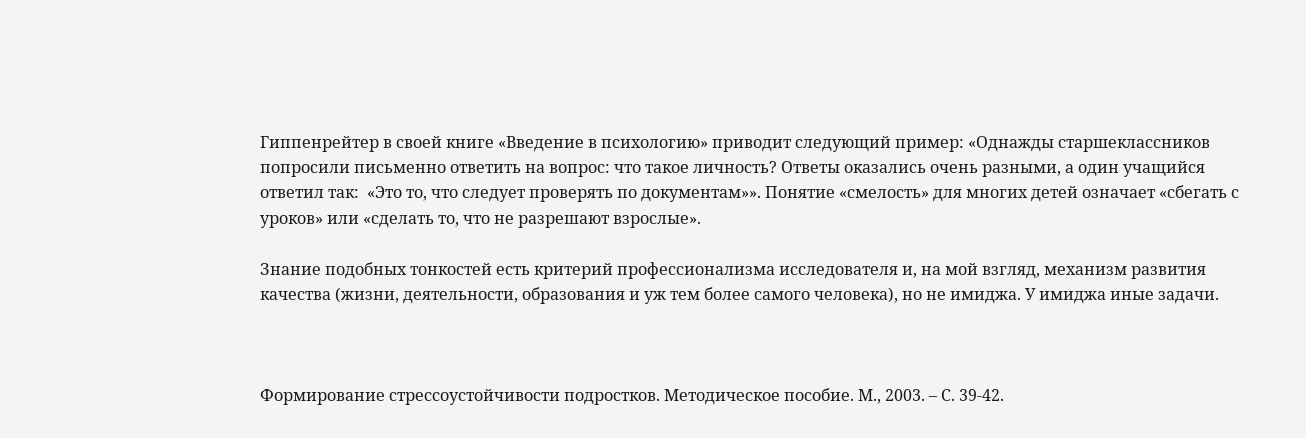Гиппенрейтер в своей книге «Введение в психологию» приводит следующий пример: «Однажды старшеклассников попросили письменно ответить на вопрос: что такое личность? Ответы оказались очень разными, а один учащийся ответил так:  «Это то, что следует проверять по документам»». Понятие «смелость» для многих детей означает «сбегать с уроков» или «сделать то, что не разрешают взрослые».

Знание подобных тонкостей есть критерий профессионализма исследователя и, на мой взгляд, механизм развития качества (жизни, деятельности, образования и уж тем более самого человека), но не имиджа. У имиджа иные задачи.



Формирование стрессоустойчивости подростков. Методическое пособие. М., 2003. – С. 39-42.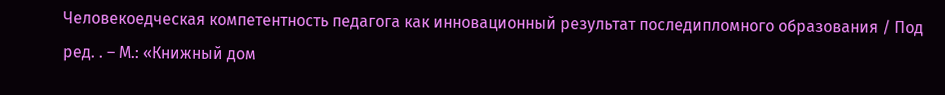Человекоедческая компетентность педагога как инновационный результат последипломного образования / Под ред. . – М.: «Книжный дом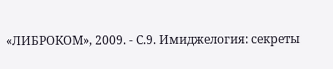«ЛИБРОКОМ», 2009. - С.9. Имиджелогия: секреты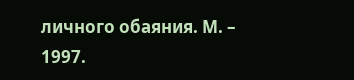личного обаяния. М. – 1997.